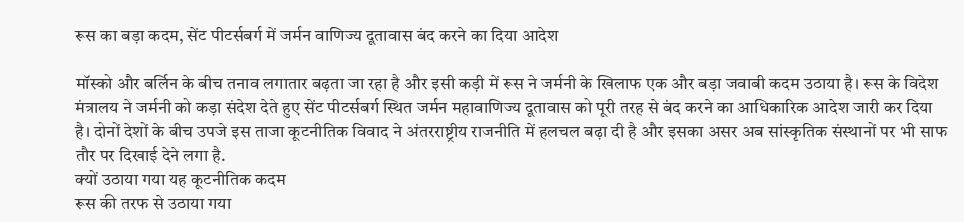रूस का बड़ा कदम, सेंट पीटर्सबर्ग में जर्मन वाणिज्य दूतावास बंद करने का दिया आदेश

मॉस्को और बर्लिन के बीच तनाव लगातार बढ़ता जा रहा है और इसी कड़ी में रूस ने जर्मनी के खिलाफ एक और बड़ा जवाबी कदम उठाया है। रूस के विदेश मंत्रालय ने जर्मनी को कड़ा संदेश देते हुए सेंट पीटर्सबर्ग स्थित जर्मन महावाणिज्य दूतावास को पूरी तरह से बंद करने का आधिकारिक आदेश जारी कर दिया है। दोनों देशों के बीच उपजे इस ताजा कूटनीतिक विवाद ने अंतरराष्ट्रीय राजनीति में हलचल बढ़ा दी है और इसका असर अब सांस्कृतिक संस्थानों पर भी साफ तौर पर दिखाई देने लगा है.
क्यों उठाया गया यह कूटनीतिक कदम
रूस की तरफ से उठाया गया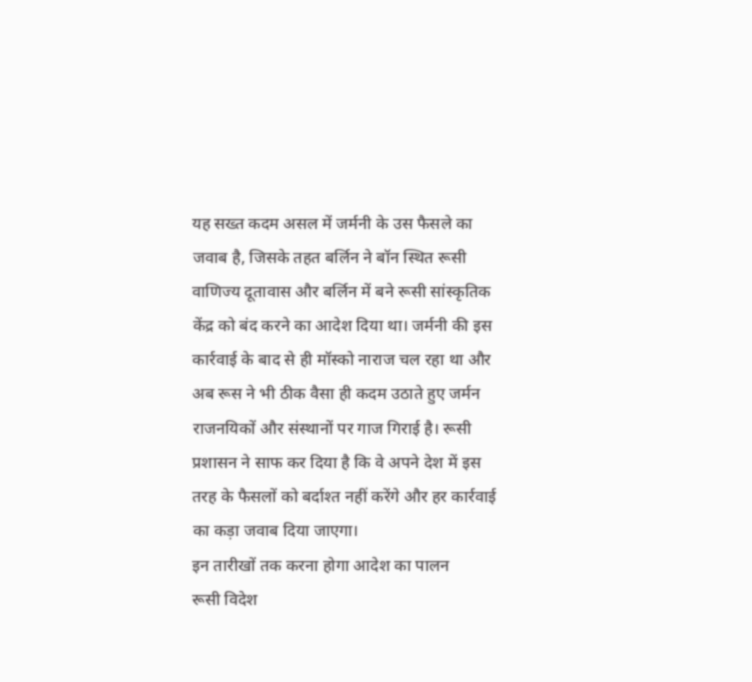यह सख्त कदम असल में जर्मनी के उस फैसले का जवाब है, जिसके तहत बर्लिन ने बॉन स्थित रूसी वाणिज्य दूतावास और बर्लिन में बने रूसी सांस्कृतिक केंद्र को बंद करने का आदेश दिया था। जर्मनी की इस कार्रवाई के बाद से ही मॉस्को नाराज चल रहा था और अब रूस ने भी ठीक वैसा ही कदम उठाते हुए जर्मन राजनयिकों और संस्थानों पर गाज गिराई है। रूसी प्रशासन ने साफ कर दिया है कि वे अपने देश में इस तरह के फैसलों को बर्दाश्त नहीं करेंगे और हर कार्रवाई का कड़ा जवाब दिया जाएगा।
इन तारीखों तक करना होगा आदेश का पालन
रूसी विदेश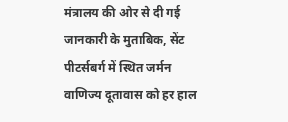मंत्रालय की ओर से दी गई जानकारी के मुताबिक, सेंट पीटर्सबर्ग में स्थित जर्मन वाणिज्य दूतावास को हर हाल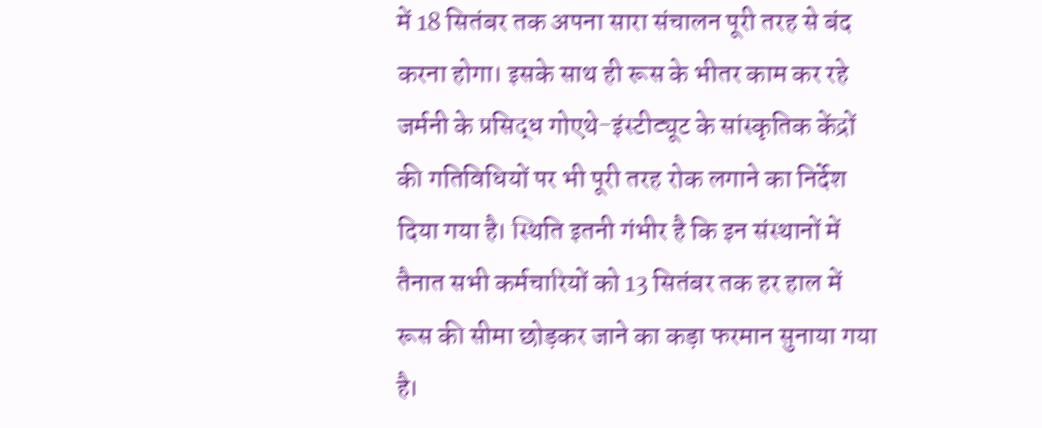में 18 सितंबर तक अपना सारा संचालन पूरी तरह से बंद करना होगा। इसके साथ ही रूस के भीतर काम कर रहे जर्मनी के प्रसिद्ध गोएथे-इंस्टीट्यूट के सांस्कृतिक केंद्रों की गतिविधियों पर भी पूरी तरह रोक लगाने का निर्देश दिया गया है। स्थिति इतनी गंभीर है कि इन संस्थानों में तैनात सभी कर्मचारियों को 13 सितंबर तक हर हाल में रूस की सीमा छोड़कर जाने का कड़ा फरमान सुनाया गया है।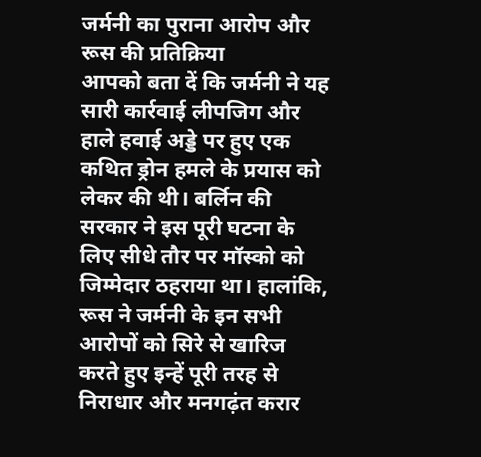जर्मनी का पुराना आरोप और रूस की प्रतिक्रिया
आपको बता दें कि जर्मनी ने यह सारी कार्रवाई लीपजिग और हाले हवाई अड्डे पर हुए एक कथित ड्रोन हमले के प्रयास को लेकर की थी। बर्लिन की सरकार ने इस पूरी घटना के लिए सीधे तौर पर मॉस्को को जिम्मेदार ठहराया था। हालांकि, रूस ने जर्मनी के इन सभी आरोपों को सिरे से खारिज करते हुए इन्हें पूरी तरह से निराधार और मनगढ़ंत करार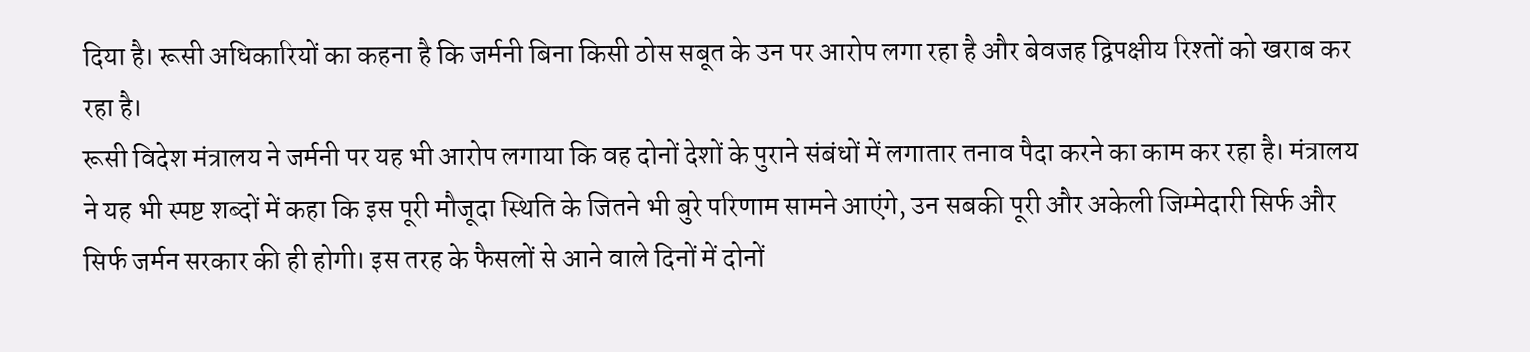दिया है। रूसी अधिकारियों का कहना है कि जर्मनी बिना किसी ठोस सबूत के उन पर आरोप लगा रहा है और बेवजह द्विपक्षीय रिश्तों को खराब कर रहा है।
रूसी विदेश मंत्रालय ने जर्मनी पर यह भी आरोप लगाया कि वह दोनों देशों के पुराने संबंधों में लगातार तनाव पैदा करने का काम कर रहा है। मंत्रालय ने यह भी स्पष्ट शब्दों में कहा कि इस पूरी मौजूदा स्थिति के जितने भी बुरे परिणाम सामने आएंगे, उन सबकी पूरी और अकेली जिम्मेदारी सिर्फ और सिर्फ जर्मन सरकार की ही होगी। इस तरह के फैसलों से आने वाले दिनों में दोनों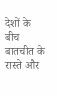देशों के बीच बातचीत के रास्ते और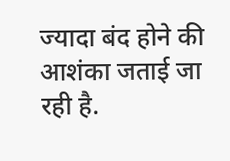ज्यादा बंद होने की आशंका जताई जा रही है.